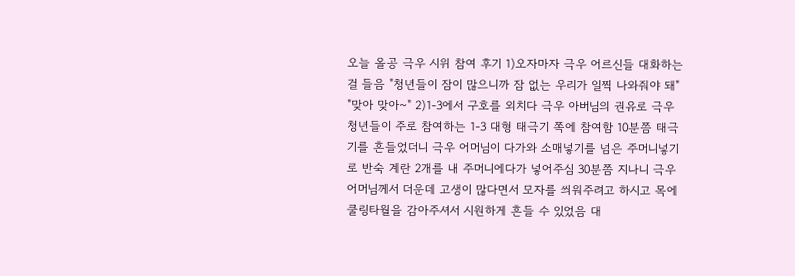오늘 올공 극우 시위 참여 후기 1)오자마자 극우 어르신들 대화하는 걸 들음 "청년들이 잠이 많으니까 잠 없는 우리가 일찍 나와줘야 돼" "맞아 맞아~" 2)1-3에서 구호를 외치다 극우 아버님의 권유로 극우 청년들이 주로 참여하는 1-3 대형 태극기 쪽에 참여함 10분쯤 태극기를 흔들었더니 극우 어머님이 다가와 소매넣기를 넘은 주머니넣기로 반숙 계란 2개를 내 주머니에다가 넣어주심 30분쯤 지나니 극우 어머님께서 더운데 고생이 많다면서 모자를 씌워주려고 하시고 목에 쿨링타월을 감아주셔서 시원하게 흔들 수 있었음 대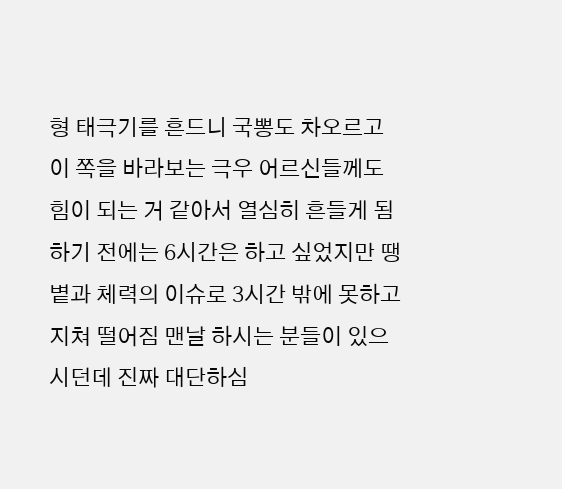형 태극기를 흔드니 국뽕도 차오르고 이 쪽을 바라보는 극우 어르신들께도 힘이 되는 거 같아서 열심히 흔들게 됨 하기 전에는 6시간은 하고 싶었지만 땡볕과 체력의 이슈로 3시간 밖에 못하고 지쳐 떨어짐 맨날 하시는 분들이 있으시던데 진짜 대단하심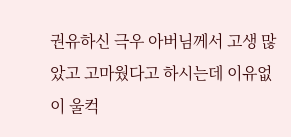권유하신 극우 아버님께서 고생 많았고 고마웠다고 하시는데 이유없이 울컥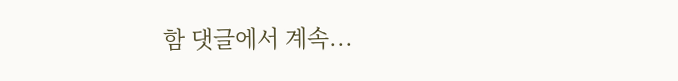함 댓글에서 계속...